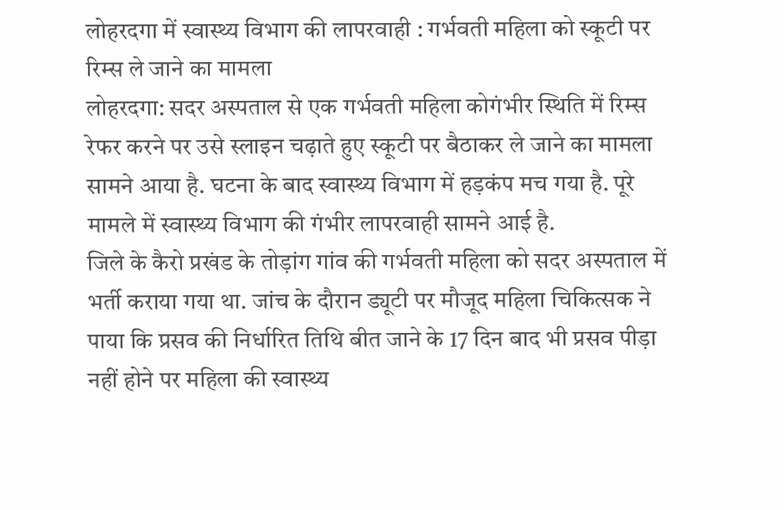लोहरदगा में स्वास्थ्य विभाग की लापरवाही : गर्भवती महिला को स्कूटी पर रिम्स ले जाने का मामला
लोहरदगा: सदर अस्पताल से एक गर्भवती महिला कोगंभीर स्थिति में रिम्स रेफर करने पर उसे स्लाइन चढ़ाते हुए स्कूटी पर बैठाकर ले जाने का मामला सामने आया है. घटना के बाद स्वास्थ्य विभाग में हड़कंप मच गया है. पूरे मामले में स्वास्थ्य विभाग की गंभीर लापरवाही सामने आई है.
जिले के कैरो प्रखंड के तोड़ांग गांव की गर्भवती महिला को सदर अस्पताल में भर्ती कराया गया था. जांच के दौरान ड्यूटी पर मौजूद महिला चिकित्सक ने पाया कि प्रसव की निर्धारित तिथि बीत जाने के 17 दिन बाद भी प्रसव पीड़ा नहीं होने पर महिला की स्वास्थ्य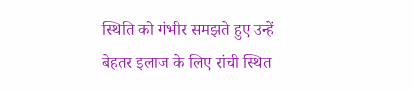स्थिति को गंभीर समझते हुए उन्हें बेहतर इलाज के लिए रांची स्थित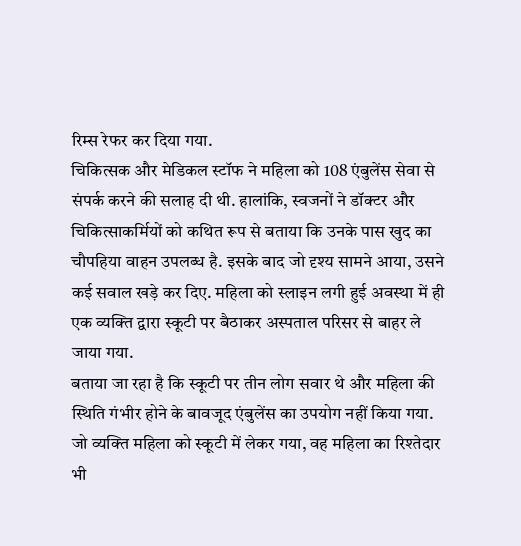रिम्स रेफर कर दिया गया.
चिकित्सक और मेडिकल स्टॉफ ने महिला को 108 एंबुलेंस सेवा से संपर्क करने की सलाह दी थी. हालांकि, स्वजनों ने डॉक्टर और चिकित्साकर्मियों को कथित रूप से बताया कि उनके पास खुद का चौपहिया वाहन उपलब्ध है. इसके बाद जो दृश्य सामने आया, उसने कई सवाल खड़े कर दिए. महिला को स्लाइन लगी हुई अवस्था में ही एक व्यक्ति द्वारा स्कूटी पर बैठाकर अस्पताल परिसर से बाहर ले जाया गया.
बताया जा रहा है कि स्कूटी पर तीन लोग सवार थे और महिला की स्थिति गंभीर होने के बावजूद एंबुलेंस का उपयोग नहीं किया गया. जो व्यक्ति महिला को स्कूटी में लेकर गया, वह महिला का रिश्तेदार भी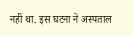नहीं था. इस घटना ने अस्पताल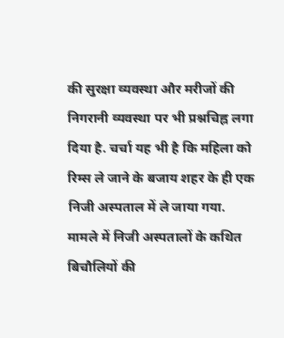की सुरक्षा व्यवस्था और मरीजों की निगरानी व्यवस्था पर भी प्रश्नचिह्न लगा दिया है. चर्चा यह भी है कि महिला को रिम्स ले जाने के बजाय शहर के ही एक निजी अस्पताल में ले जाया गया.
मामले में निजी अस्पतालों के कथित बिचौलियों की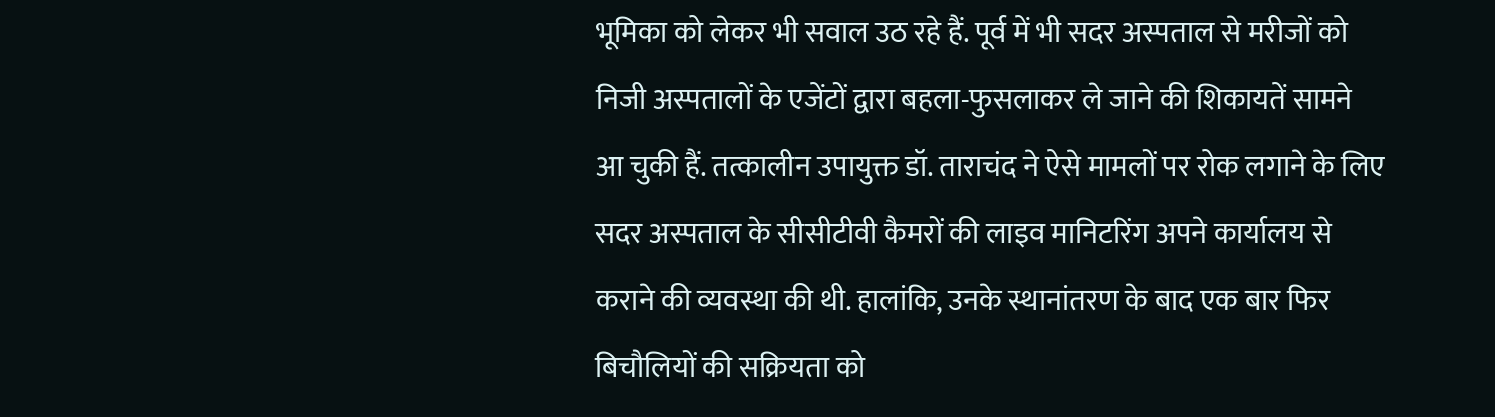भूमिका को लेकर भी सवाल उठ रहे हैं. पूर्व में भी सदर अस्पताल से मरीजों को निजी अस्पतालों के एजेंटों द्वारा बहला-फुसलाकर ले जाने की शिकायतें सामने आ चुकी हैं. तत्कालीन उपायुक्त डॉ. ताराचंद ने ऐसे मामलों पर रोक लगाने के लिए सदर अस्पताल के सीसीटीवी कैमरों की लाइव मानिटरिंग अपने कार्यालय से कराने की व्यवस्था की थी. हालांकि, उनके स्थानांतरण के बाद एक बार फिर बिचौलियों की सक्रियता को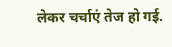लेकर चर्चाएं तेज हो गई.